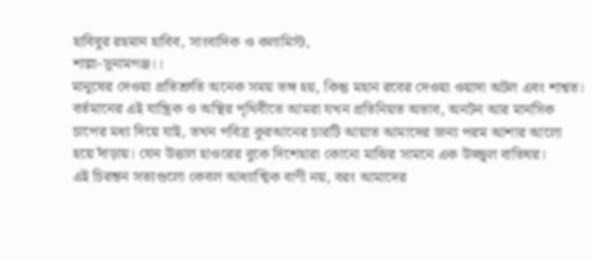হাবিবুর রহমান হাবিব, সাংবাদিক ও কলামিস্ট,
শাল্লা-সুনামগঞ্জ।।
মানুষের দেওয়া প্রতিশ্রুতি অনেক সময় ভঙ্গ হয়, কিন্তু মহান রবের দেওয়া ওয়াদা অটল এবং শাশ্বত। বর্তমানের এই যান্ত্রিক ও অস্থির পৃথিবীতে আমরা যখন প্রতিনিয়ত অভাব, অনটন আর মানসিক চাপের মধ্য দিয়ে যাই, তখন পবিত্র কুরআনের চারটি আয়াত আমাদের জন্য পরম আশার আলো হয়ে দাঁড়ায়। যেন উত্তাল হাওরের বুকে দিশেহারা কোনো মাঝির সামনে এক উজ্জ্বল বাতিঘর।
এই চিরন্তন সত্যগুলো কেবল আধ্যাত্মিক বাণী নয়, বরং আমাদের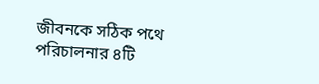জীবনকে সঠিক পথে পরিচালনার ৪টি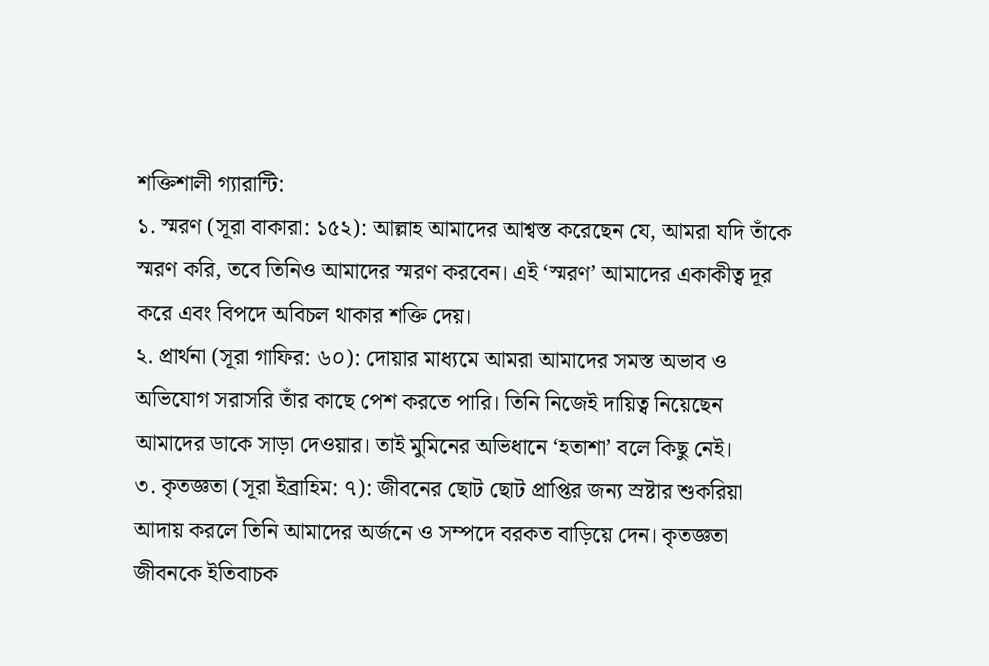শক্তিশালী গ্যারান্টি:
১. স্মরণ (সূরা বাকারা: ১৫২): আল্লাহ আমাদের আশ্বস্ত করেছেন যে, আমরা যদি তাঁকে স্মরণ করি, তবে তিনিও আমাদের স্মরণ করবেন। এই ‘স্মরণ’ আমাদের একাকীত্ব দূর করে এবং বিপদে অবিচল থাকার শক্তি দেয়।
২. প্রার্থনা (সূরা গাফির: ৬০): দোয়ার মাধ্যমে আমরা আমাদের সমস্ত অভাব ও অভিযোগ সরাসরি তাঁর কাছে পেশ করতে পারি। তিনি নিজেই দায়িত্ব নিয়েছেন আমাদের ডাকে সাড়া দেওয়ার। তাই মুমিনের অভিধানে ‘হতাশা’ বলে কিছু নেই।
৩. কৃতজ্ঞতা (সূরা ইব্রাহিম: ৭): জীবনের ছোট ছোট প্রাপ্তির জন্য স্রষ্টার শুকরিয়া আদায় করলে তিনি আমাদের অর্জনে ও সম্পদে বরকত বাড়িয়ে দেন। কৃতজ্ঞতা জীবনকে ইতিবাচক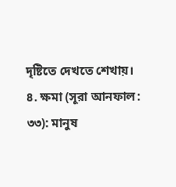দৃষ্টিতে দেখতে শেখায়।
৪. ক্ষমা (সূরা আনফাল: ৩৩): মানুষ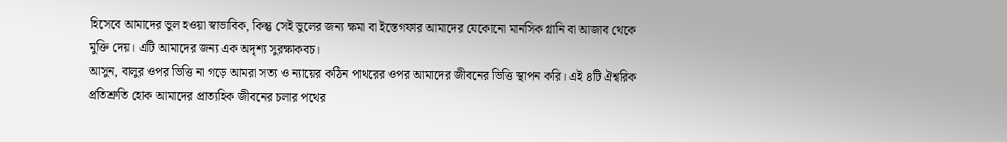হিসেবে আমাদের ভুল হওয়া স্বাভাবিক, কিন্তু সেই ভুলের জন্য ক্ষমা বা ইস্তেগফার আমাদের যেকোনো মানসিক গ্লানি বা আজাব থেকে মুক্তি দেয়। এটি আমাদের জন্য এক অদৃশ্য সুরক্ষাকবচ।
আসুন, বালুর ওপর ভিত্তি না গড়ে আমরা সত্য ও ন্যায়ের কঠিন পাথরের ওপর আমাদের জীবনের ভিত্তি স্থাপন করি। এই ৪টি ঐশ্বরিক প্রতিশ্রুতি হোক আমাদের প্রাত্যহিক জীবনের চলার পথের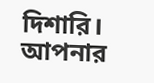দিশারি।
আপনার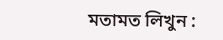মতামত লিখুন :